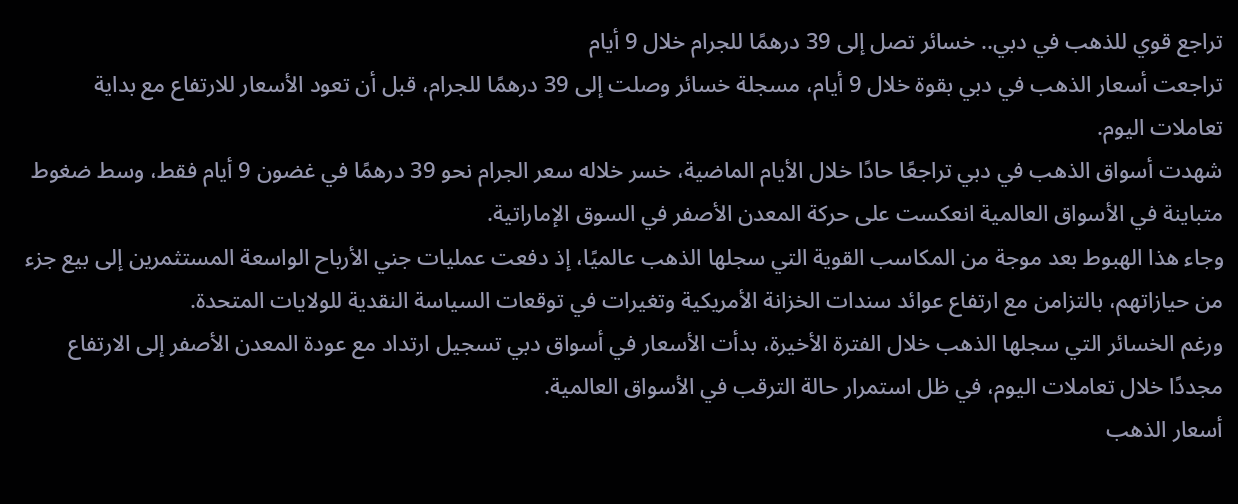تراجع قوي للذهب في دبي.. خسائر تصل إلى 39 درهمًا للجرام خلال 9 أيام
تراجعت أسعار الذهب في دبي بقوة خلال 9 أيام، مسجلة خسائر وصلت إلى 39 درهمًا للجرام، قبل أن تعود الأسعار للارتفاع مع بداية تعاملات اليوم.
شهدت أسواق الذهب في دبي تراجعًا حادًا خلال الأيام الماضية، خسر خلاله سعر الجرام نحو 39 درهمًا في غضون 9 أيام فقط، وسط ضغوط متباينة في الأسواق العالمية انعكست على حركة المعدن الأصفر في السوق الإماراتية.
وجاء هذا الهبوط بعد موجة من المكاسب القوية التي سجلها الذهب عالميًا، إذ دفعت عمليات جني الأرباح الواسعة المستثمرين إلى بيع جزء من حيازاتهم، بالتزامن مع ارتفاع عوائد سندات الخزانة الأمريكية وتغيرات في توقعات السياسة النقدية للولايات المتحدة.
ورغم الخسائر التي سجلها الذهب خلال الفترة الأخيرة، بدأت الأسعار في أسواق دبي تسجيل ارتداد مع عودة المعدن الأصفر إلى الارتفاع مجددًا خلال تعاملات اليوم، في ظل استمرار حالة الترقب في الأسواق العالمية.
أسعار الذهب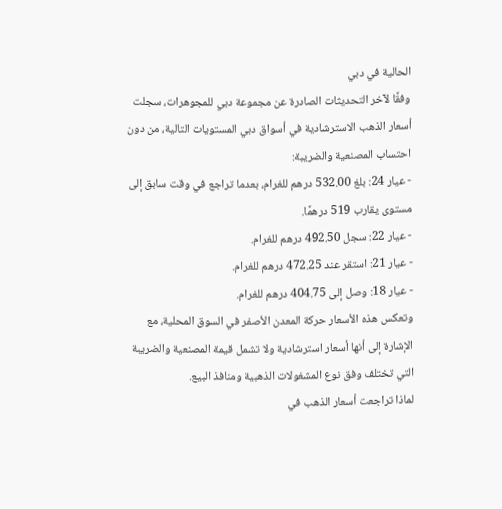الحالية في دبي
وفقًا لآخر التحديثات الصادرة عن مجموعة دبي للمجوهرات، سجلت أسعار الذهب الاسترشادية في أسواق دبي المستويات التالية، من دون احتساب المصنعية والضريبة:
- عيار 24: بلغ 532.00 درهم للغرام، بعدما تراجع في وقت سابق إلى مستوى يقارب 519 درهمًا.
- عيار 22: سجل 492.50 درهم للغرام.
- عيار 21: استقر عند 472.25 درهم للغرام.
- عيار 18: وصل إلى 404.75 درهم للغرام.
وتعكس هذه الأسعار حركة المعدن الأصفر في السوق المحلية، مع الإشارة إلى أنها أسعار استرشادية ولا تشمل قيمة المصنعية والضريبة التي تختلف وفق نوع المشغولات الذهبية ومنافذ البيع.
لماذا تراجعت أسعار الذهب في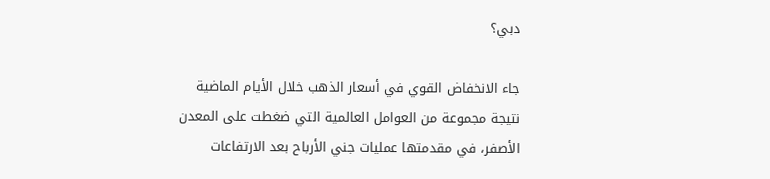دبي؟

جاء الانخفاض القوي في أسعار الذهب خلال الأيام الماضية نتيجة مجموعة من العوامل العالمية التي ضغطت على المعدن الأصفر، في مقدمتها عمليات جني الأرباح بعد الارتفاعات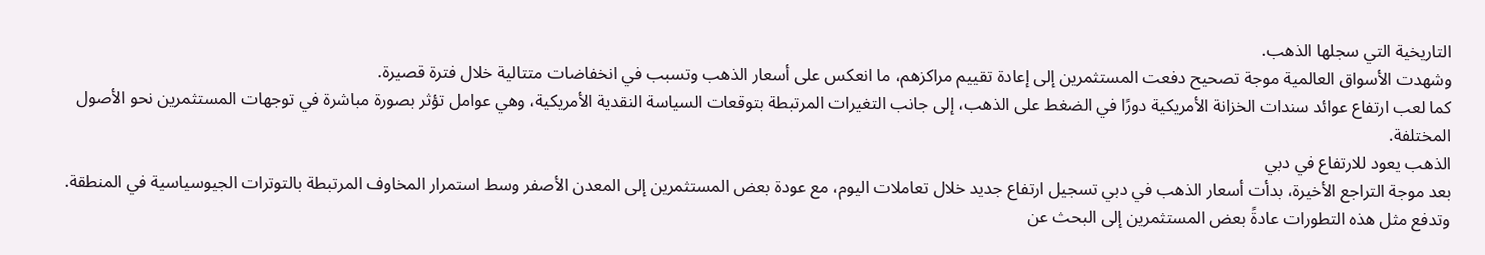التاريخية التي سجلها الذهب.
وشهدت الأسواق العالمية موجة تصحيح دفعت المستثمرين إلى إعادة تقييم مراكزهم، ما انعكس على أسعار الذهب وتسبب في انخفاضات متتالية خلال فترة قصيرة.
كما لعب ارتفاع عوائد سندات الخزانة الأمريكية دورًا في الضغط على الذهب، إلى جانب التغيرات المرتبطة بتوقعات السياسة النقدية الأمريكية، وهي عوامل تؤثر بصورة مباشرة في توجهات المستثمرين نحو الأصول المختلفة.
الذهب يعود للارتفاع في دبي
بعد موجة التراجع الأخيرة، بدأت أسعار الذهب في دبي تسجيل ارتفاع جديد خلال تعاملات اليوم، مع عودة بعض المستثمرين إلى المعدن الأصفر وسط استمرار المخاوف المرتبطة بالتوترات الجيوسياسية في المنطقة.
وتدفع مثل هذه التطورات عادةً بعض المستثمرين إلى البحث عن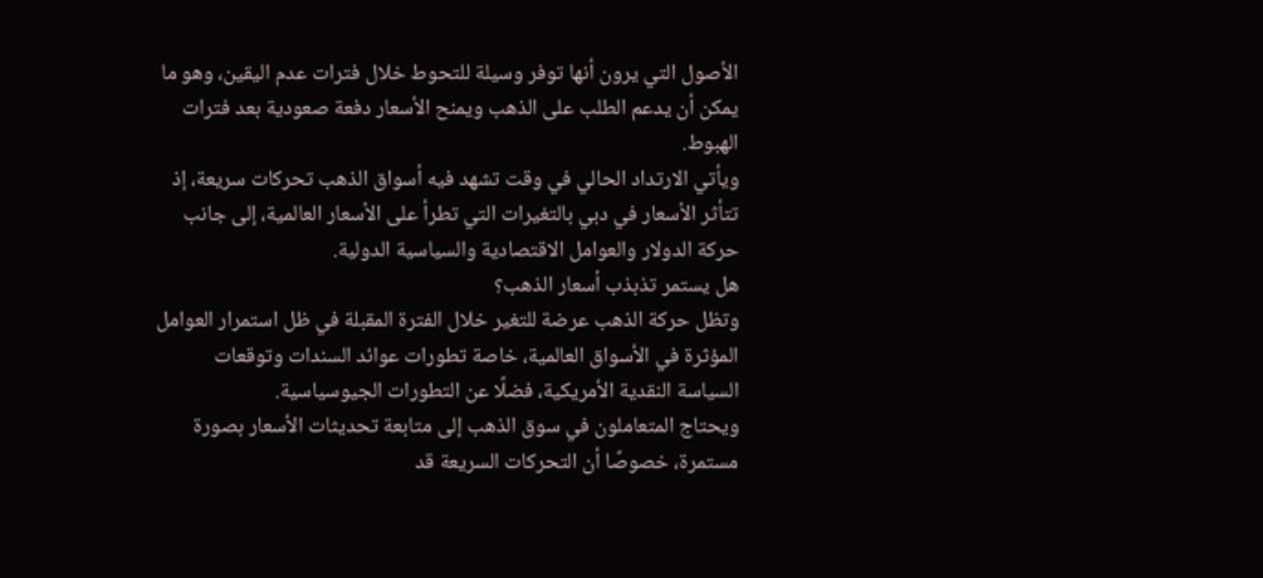الأصول التي يرون أنها توفر وسيلة للتحوط خلال فترات عدم اليقين، وهو ما يمكن أن يدعم الطلب على الذهب ويمنح الأسعار دفعة صعودية بعد فترات الهبوط.
ويأتي الارتداد الحالي في وقت تشهد فيه أسواق الذهب تحركات سريعة، إذ تتأثر الأسعار في دبي بالتغيرات التي تطرأ على الأسعار العالمية، إلى جانب حركة الدولار والعوامل الاقتصادية والسياسية الدولية.
هل يستمر تذبذب أسعار الذهب؟
وتظل حركة الذهب عرضة للتغير خلال الفترة المقبلة في ظل استمرار العوامل المؤثرة في الأسواق العالمية، خاصة تطورات عوائد السندات وتوقعات السياسة النقدية الأمريكية، فضلًا عن التطورات الجيوسياسية.
ويحتاج المتعاملون في سوق الذهب إلى متابعة تحديثات الأسعار بصورة مستمرة، خصوصًا أن التحركات السريعة قد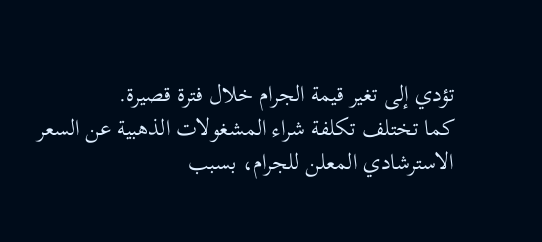تؤدي إلى تغير قيمة الجرام خلال فترة قصيرة.
كما تختلف تكلفة شراء المشغولات الذهبية عن السعر الاسترشادي المعلن للجرام، بسبب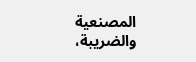المصنعية والضريبة،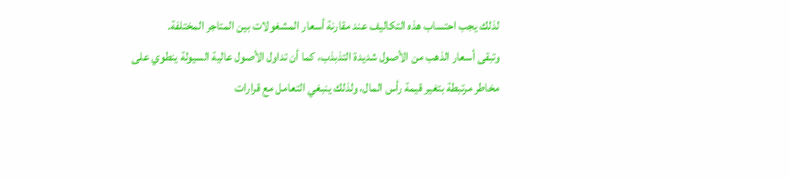لذلك يجب احتساب هذه التكاليف عند مقارنة أسعار المشغولات بين المتاجر المختلفة.
وتبقى أسعار الذهب من الأصول شديدة التذبذب، كما أن تداول الأصول عالية السيولة ينطوي على مخاطر مرتبطة بتغير قيمة رأس المال، ولذلك ينبغي التعامل مع قرارات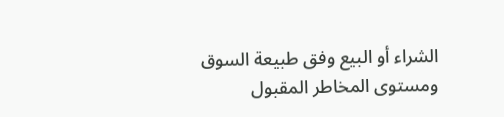الشراء أو البيع وفق طبيعة السوق ومستوى المخاطر المقبول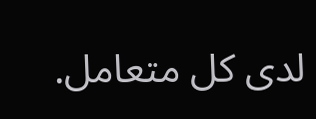لدى كل متعامل.